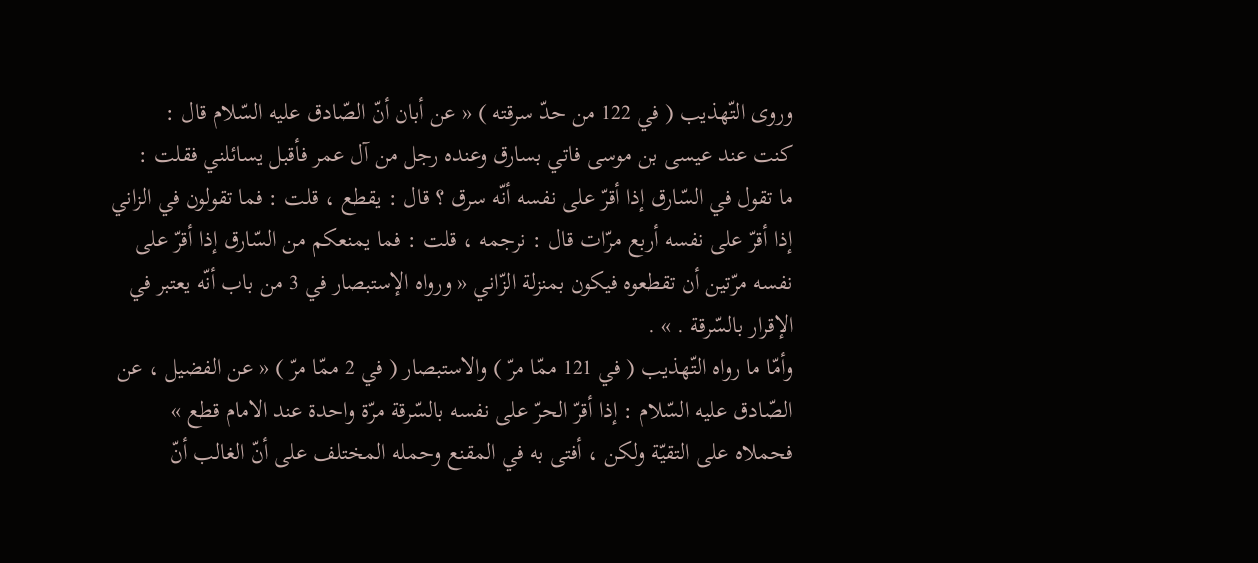وروى التّهذيب ( في 122 من حدّ سرقته ) « عن أبان أنّ الصّادق عليه السّلام قال :
كنت عند عيسى بن موسى فاتي بسارق وعنده رجل من آل عمر فأقبل يسائلني فقلت :
ما تقول في السّارق إذا أقرّ على نفسه أنّه سرق ؟ قال : يقطع ، قلت : فما تقولون في الزاني إذا أقرّ على نفسه أربع مرّات قال : نرجمه ، قلت : فما يمنعكم من السّارق إذا أقرّ على نفسه مرّتين أن تقطعوه فيكون بمنزلة الزّاني « ورواه الإستبصار في 3 من باب أنّه يعتبر في الإقرار بالسّرقة . » .
وأمّا ما رواه التّهذيب ( في 121 ممّا مرّ ) والاستبصار ( في 2 ممّا مرّ ) « عن الفضيل ، عن الصّادق عليه السّلام : إذا أقرّ الحرّ على نفسه بالسّرقة مرّة واحدة عند الامام قطع » فحملاه على التقيّة ولكن ، أفتى به في المقنع وحمله المختلف على أنّ الغالب أنّ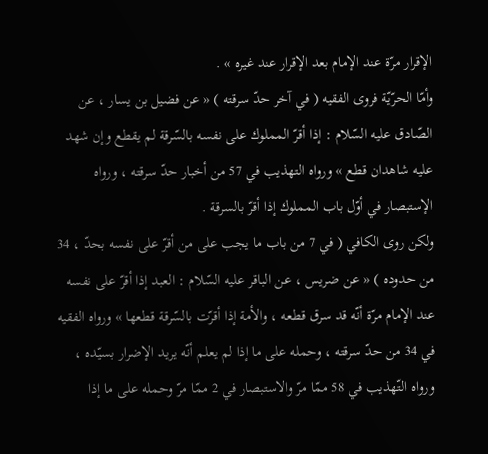الإقرار مرّة عند الإمام بعد الإقرار عند غيره » .
وأمّا الحرّيّة فروى الفقيه ( في آخر حدّ سرقته ) « عن فضيل بن يسار ، عن الصّادق عليه السّلام : إذا أقرّ المملوك على نفسه بالسّرقة لم يقطع وإن شهد عليه شاهدان قطع » ورواه التهذيب في 57 من أخبار حدّ سرقته ، ورواه الإستبصار في أوّل باب المملوك إذا أقرّ بالسرقة .
ولكن روى الكافي ( في 7 من باب ما يجب على من أقرّ على نفسه بحدّ ، 34 من حدوده ) « عن ضريس ، عن الباقر عليه السّلام : العبد إذا أقرّ على نفسه عند الإمام مرّة أنّه قد سرق قطعه ، والأمة إذا أقرّت بالسّرقة قطعها » ورواه الفقيه في 34 من حدّ سرقته ، وحمله على ما إذا لم يعلم أنّه يريد الإضرار بسيّده ، ورواه التّهذيب في 58 ممّا مرّ والاستبصار في 2 ممّا مرّ وحمله على ما إذا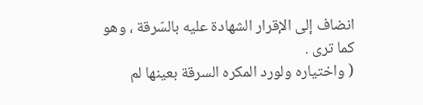انضاف إلى الإقرار الشهادة عليه بالسّرقة ، وهو كما ترى .
( واختياره ولورد المكره السرقة بعينها لم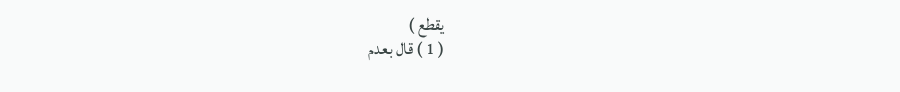يقطع )
( 1 ) قال بعدم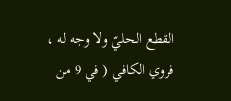القطع الحليّ ولا وجه له ، فروي الكافي ( في 9 من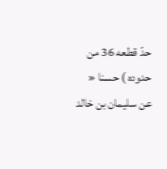حدّ قطعه 36 من حدوده ) حسنا « عن سليمان بن خالد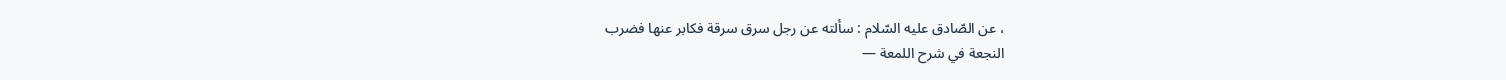، عن الصّادق عليه السّلام : سألته عن رجل سرق سرقة فكابر عنها فضرب
النجعة في شرح اللمعة —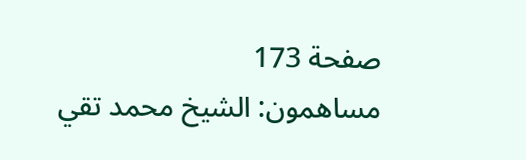صفحة 173
مساهمون: الشيخ محمد تقي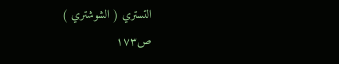التستري ( الشوشتري )
ص١٧٣